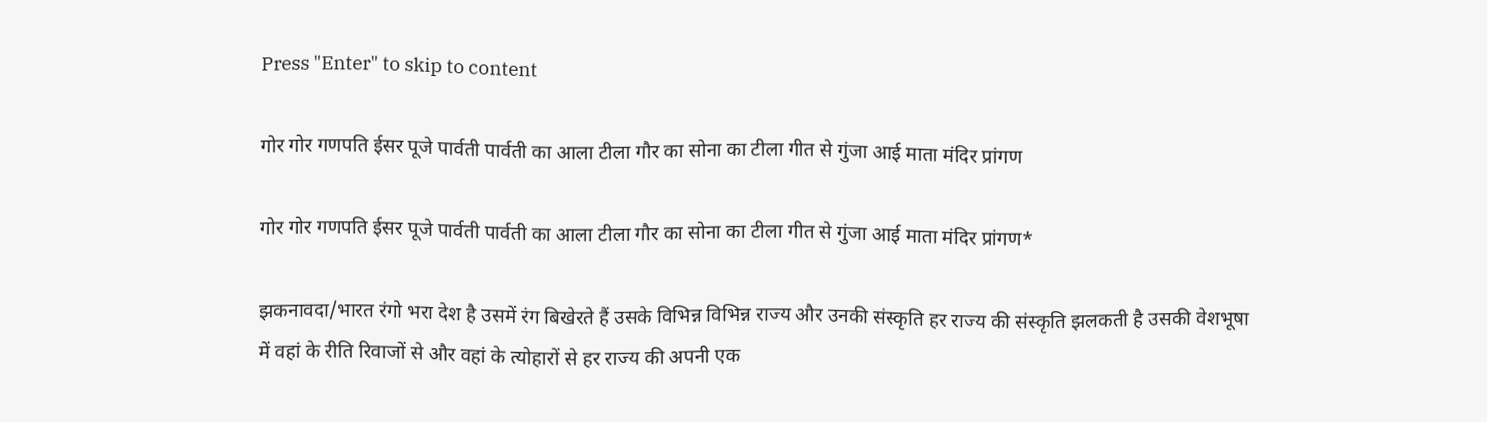Press "Enter" to skip to content

गोर गोर गणपति ईसर पूजे पार्वती पार्वती का आला टीला गौर का सोना का टीला गीत से गुंजा आई माता मंदिर प्रांगण

गोर गोर गणपति ईसर पूजे पार्वती पार्वती का आला टीला गौर का सोना का टीला गीत से गुंजा आई माता मंदिर प्रांगण*

झकनावदा/भारत रंगो भरा देश है उसमें रंग बिखेरते हैं उसके विभिन्न विभिन्न राज्य और उनकी संस्कृति हर राज्य की संस्कृति झलकती है उसकी वेशभूषा में वहां के रीति रिवाजों से और वहां के त्योहारों से हर राज्य की अपनी एक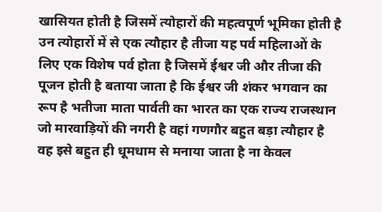खासियत होती है जिसमें त्योहारों की महत्वपूर्ण भूमिका होती है उन त्योहारों में से एक त्यौहार है तीजा यह पर्व महिलाओं के लिए एक विशेष पर्व होता है जिसमें ईश्वर जी और तीजा की पूजन होती है बताया जाता है कि ईश्वर जी शंकर भगवान का रूप है भतीजा माता पार्वती का भारत का एक राज्य राजस्थान जो मारवाड़ियों की नगरी है वहां गणगौर बहुत बड़ा त्यौहार है वह इसे बहुत ही धूमधाम से मनाया जाता है ना केवल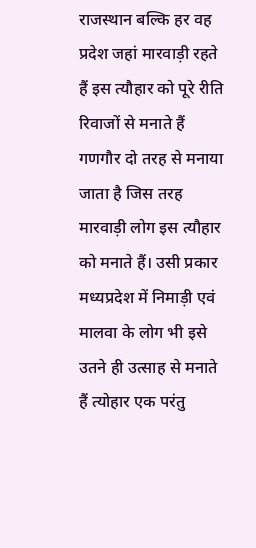राजस्थान बल्कि हर वह प्रदेश जहां मारवाड़ी रहते हैं इस त्यौहार को पूरे रीति रिवाजों से मनाते हैं गणगौर दो तरह से मनाया जाता है जिस तरह मारवाड़ी लोग इस त्यौहार को मनाते हैं। उसी प्रकार मध्यप्रदेश में निमाड़ी एवं मालवा के लोग भी इसे उतने ही उत्साह से मनाते हैं त्योहार एक परंतु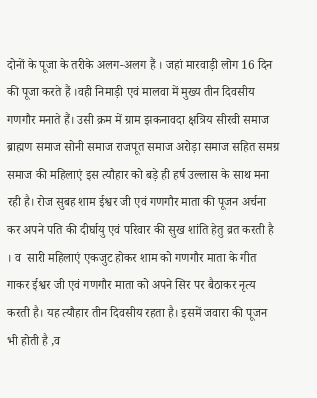दोनों के पूजा के तरीके अलग-अलग हैं । जहां मारवाड़ी लोग 16 दिन की पूजा करते हैं ।वही निमाड़ी एवं मालवा में मुख्य तीन दिवसीय गणगौर मनाते हैं। उसी क्रम में ग्राम झकनावदा क्षत्रिय सीरवी समाज ब्राह्मण समाज सोनी समाज राजपूत समाज अरोड़ा समाज सहित समग्र समाज की महिलाएं इस त्यौहार को बड़े ही हर्ष उल्लास के साथ मना रही है। रोज सुबह शाम ईश्वर जी एवं गणगौर माता की पूजन अर्चना कर अपने पति की दीर्घायु एवं परिवार की सुख शांति हेतु व्रत करती है । व  सारी महिलाएं एकजुट होकर शाम को गणगौर माता के गीत गाकर ईश्वर जी एवं गणगौर माता को अपने सिर पर बैठाकर नृत्य करती है। यह त्यौहार तीन दिवसीय रहता है। इसमें जवारा की पूजन भी होती है ,व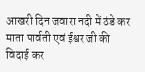आखरी दिन जवारा नदी में ठंडे कर माता पार्वती एवं ईश्वर जी की विदाई कर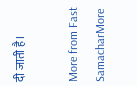दी जाती है।

More from Fast SamacharMore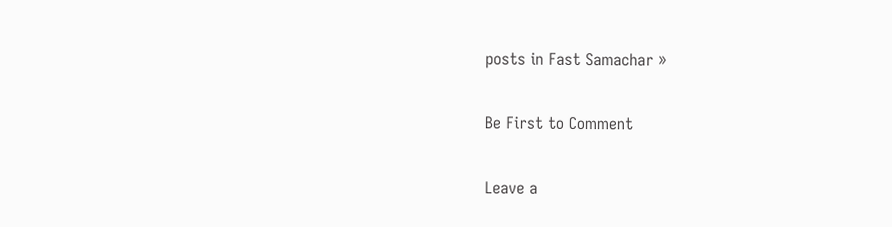posts in Fast Samachar »

Be First to Comment

Leave a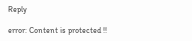Reply

error: Content is protected !!